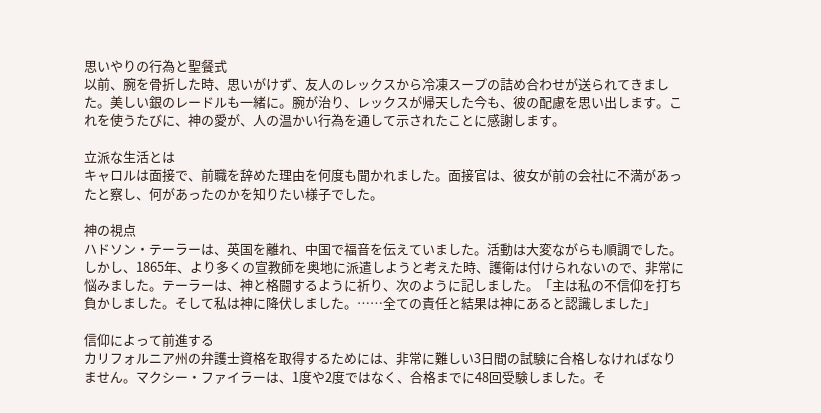思いやりの行為と聖餐式
以前、腕を骨折した時、思いがけず、友人のレックスから冷凍スープの詰め合わせが送られてきました。美しい銀のレードルも一緒に。腕が治り、レックスが帰天した今も、彼の配慮を思い出します。これを使うたびに、神の愛が、人の温かい行為を通して示されたことに感謝します。

立派な生活とは
キャロルは面接で、前職を辞めた理由を何度も聞かれました。面接官は、彼女が前の会社に不満があったと察し、何があったのかを知りたい様子でした。

神の視点
ハドソン・テーラーは、英国を離れ、中国で福音を伝えていました。活動は大変ながらも順調でした。しかし、1865年、より多くの宣教師を奥地に派遣しようと考えた時、護衛は付けられないので、非常に悩みました。テーラーは、神と格闘するように祈り、次のように記しました。「主は私の不信仰を打ち負かしました。そして私は神に降伏しました。……全ての責任と結果は神にあると認識しました」

信仰によって前進する
カリフォルニア州の弁護士資格を取得するためには、非常に難しい3日間の試験に合格しなければなりません。マクシー・ファイラーは、1度や2度ではなく、合格までに48回受験しました。そ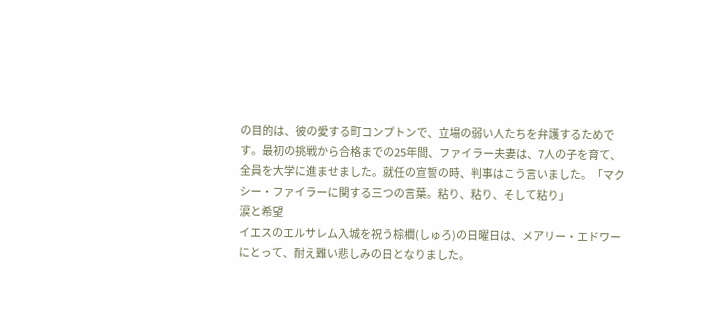の目的は、彼の愛する町コンプトンで、立場の弱い人たちを弁護するためです。最初の挑戦から合格までの25年間、ファイラー夫妻は、7人の子を育て、全員を大学に進ませました。就任の宣誓の時、判事はこう言いました。「マクシー・ファイラーに関する三つの言葉。粘り、粘り、そして粘り」
涙と希望
イエスのエルサレム入城を祝う棕櫚(しゅろ)の日曜日は、メアリー・エドワーにとって、耐え難い悲しみの日となりました。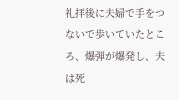礼拝後に夫婦で手をつないで歩いていたところ、爆弾が爆発し、夫は死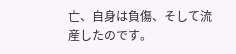亡、自身は負傷、そして流産したのです。